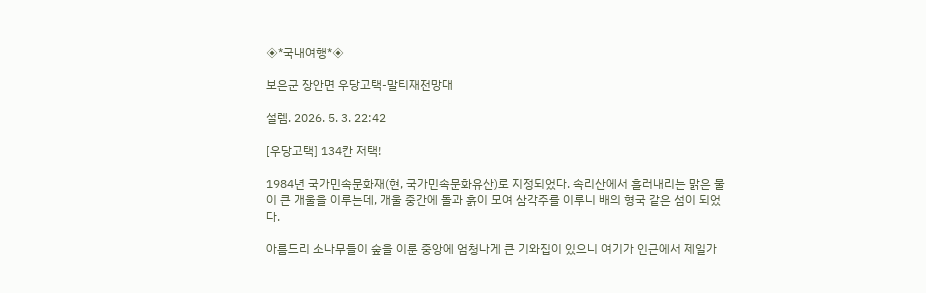◈*국내여행*◈

보은군 장안면 우당고택-말티재전망대

설렘. 2026. 5. 3. 22:42

[우당고택] 134칸 저택!

1984년 국가민속문화재(현, 국가민속문화유산)로 지정되었다. 속리산에서 흘러내리는 맑은 물이 큰 개울을 이루는데, 개울 중간에 돌과 흙이 모여 삼각주를 이루니 배의 형국 같은 섬이 되었다.

아름드리 소나무들이 숲을 이룬 중앙에 엄청나게 큰 기와집이 있으니 여기가 인근에서 제일가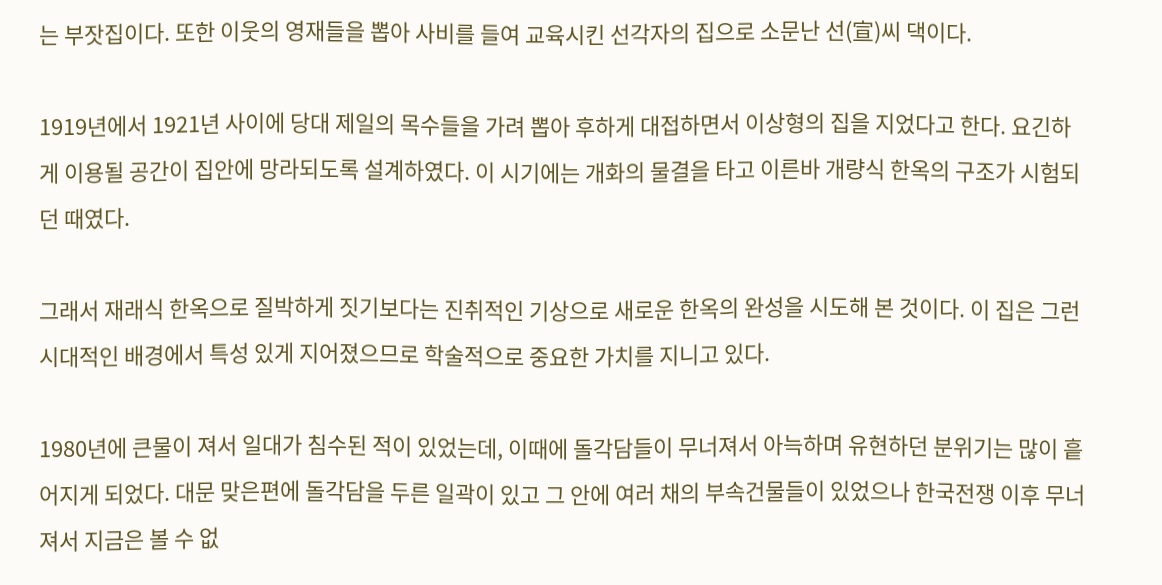는 부잣집이다. 또한 이웃의 영재들을 뽑아 사비를 들여 교육시킨 선각자의 집으로 소문난 선(宣)씨 댁이다.

1919년에서 1921년 사이에 당대 제일의 목수들을 가려 뽑아 후하게 대접하면서 이상형의 집을 지었다고 한다. 요긴하게 이용될 공간이 집안에 망라되도록 설계하였다. 이 시기에는 개화의 물결을 타고 이른바 개량식 한옥의 구조가 시험되던 때였다.

그래서 재래식 한옥으로 질박하게 짓기보다는 진취적인 기상으로 새로운 한옥의 완성을 시도해 본 것이다. 이 집은 그런 시대적인 배경에서 특성 있게 지어졌으므로 학술적으로 중요한 가치를 지니고 있다.

1980년에 큰물이 져서 일대가 침수된 적이 있었는데, 이때에 돌각담들이 무너져서 아늑하며 유현하던 분위기는 많이 흩어지게 되었다. 대문 맞은편에 돌각담을 두른 일곽이 있고 그 안에 여러 채의 부속건물들이 있었으나 한국전쟁 이후 무너져서 지금은 볼 수 없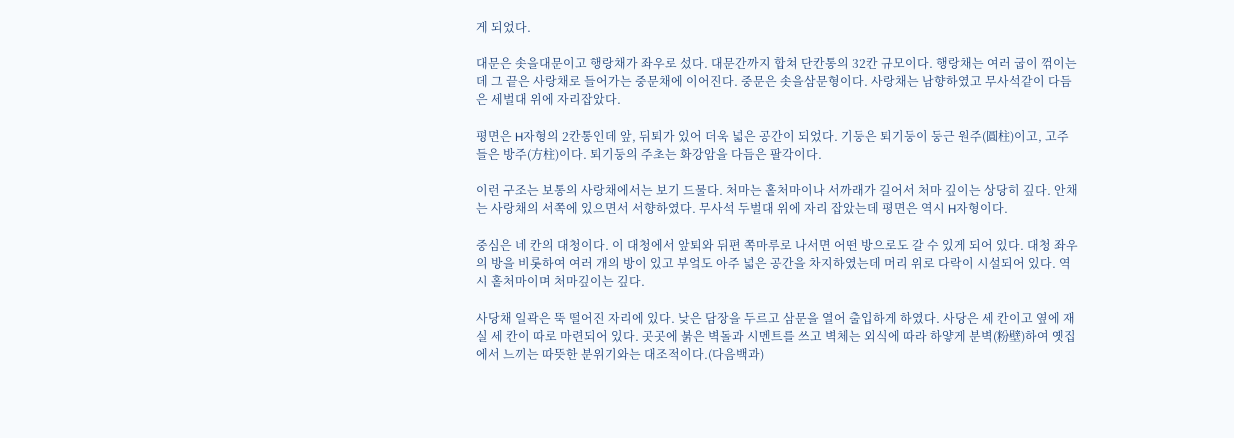게 되었다.

대문은 솟을대문이고 행랑채가 좌우로 섰다. 대문간까지 합쳐 단칸통의 32칸 규모이다. 행랑채는 여러 굽이 꺾이는데 그 끝은 사랑채로 들어가는 중문채에 이어진다. 중문은 솟을삼문형이다. 사랑채는 남향하였고 무사석같이 다듬은 세벌대 위에 자리잡았다.

평면은 H자형의 2칸통인데 앞, 뒤퇴가 있어 더욱 넓은 공간이 되었다. 기둥은 퇴기둥이 둥근 원주(圓柱)이고, 고주들은 방주(方柱)이다. 퇴기둥의 주초는 화강암을 다듬은 팔각이다.

이런 구조는 보통의 사랑채에서는 보기 드물다. 처마는 홑처마이나 서까래가 길어서 처마 깊이는 상당히 깊다. 안채는 사랑채의 서쪽에 있으면서 서향하였다. 무사석 두벌대 위에 자리 잡았는데 평면은 역시 H자형이다.

중심은 네 칸의 대청이다. 이 대청에서 앞퇴와 뒤편 쪽마루로 나서면 어떤 방으로도 갈 수 있게 되어 있다. 대청 좌우의 방을 비롯하여 여러 개의 방이 있고 부엌도 아주 넓은 공간을 차지하였는데 머리 위로 다락이 시설되어 있다. 역시 홑처마이며 처마깊이는 깊다.

사당채 일곽은 뚝 떨어진 자리에 있다. 낮은 담장을 두르고 삼문을 열어 출입하게 하였다. 사당은 세 칸이고 옆에 재실 세 칸이 따로 마련되어 있다. 곳곳에 붉은 벽돌과 시멘트를 쓰고 벽체는 외식에 따라 하얗게 분벽(粉壁)하여 옛집에서 느끼는 따뜻한 분위기와는 대조적이다.(다음백과)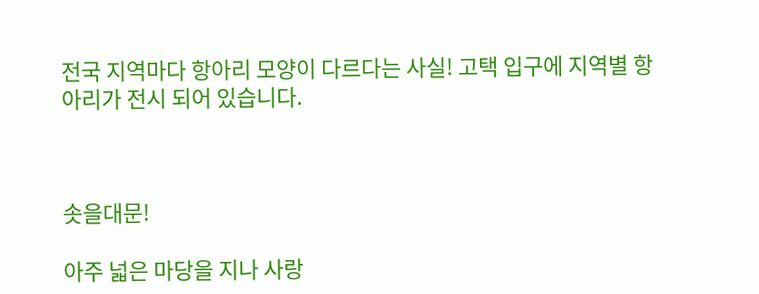전국 지역마다 항아리 모양이 다르다는 사실! 고택 입구에 지역별 항아리가 전시 되어 있습니다.



솟을대문!

아주 넓은 마당을 지나 사랑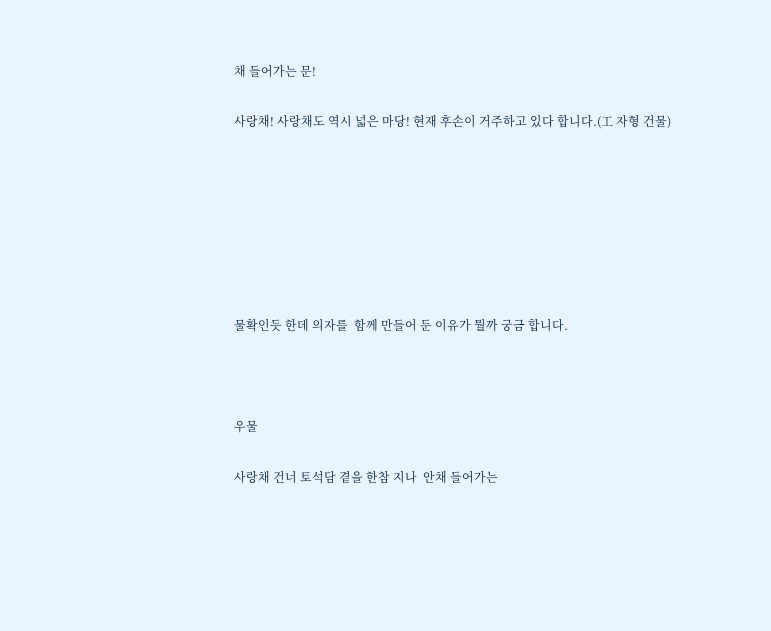채 들어가는 문!

사랑채! 사랑채도 역시 넓은 마당! 현재 후손이 거주하고 있다 합니다.(工 자형 건물)







물확인듯 한데 의자를  함께 만들어 둔 이유가 뭘까 궁금 합니다.



우물

사랑채 건너 토석담 곁을 한참 지나  안채 들어가는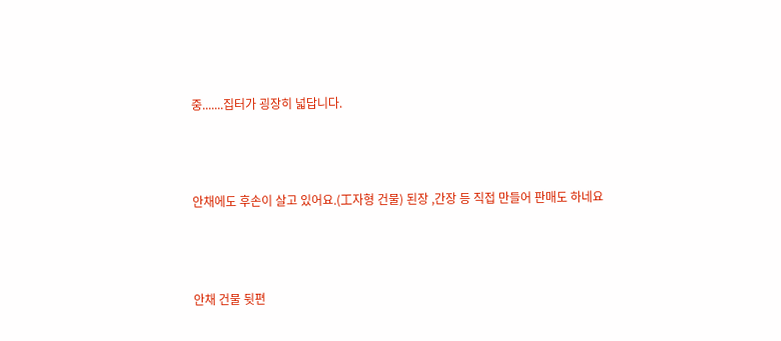중.......집터가 굉장히 넓답니다.



안채에도 후손이 살고 있어요.(工자형 건물) 된장 ,간장 등 직접 만들어 판매도 하네요



안채 건물 뒷편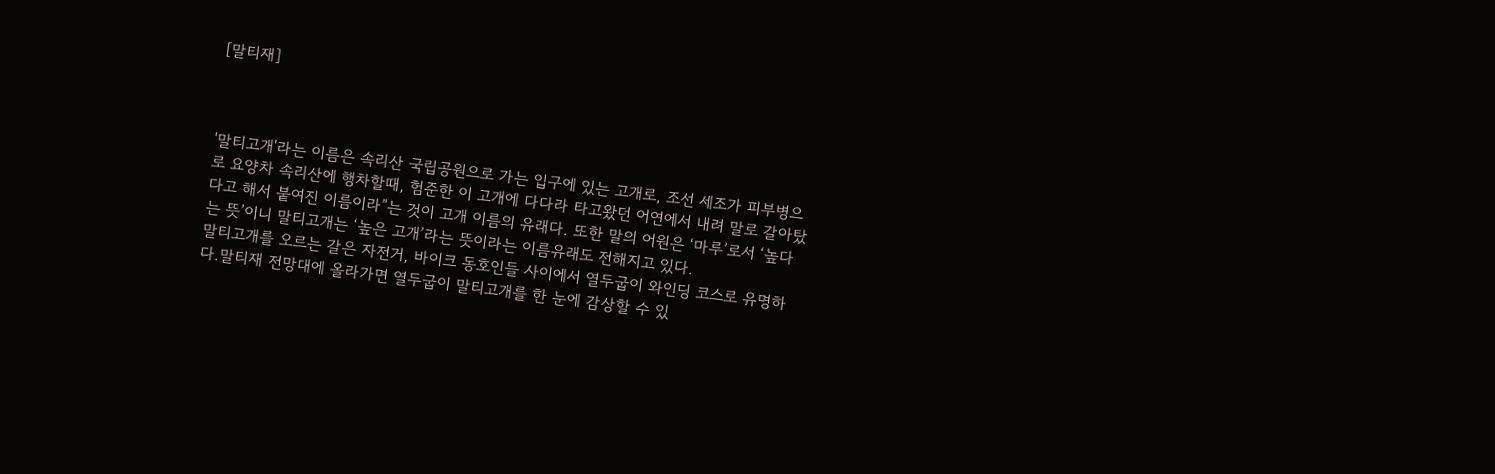[말티재]



'말티고개'라는 이름은 속리산 국립공원으로 가는 입구에 있는 고개로, 조선 세조가 피부병으로 요양차 속리산에 행차할때, 험준한 이 고개에 다다라 타고왔던 어연에서 내려 말로 갈아탔다고 해서 붙여진 이름이라”는 것이 고개 이름의 유래다. 또한 말의 어원은 ‘마루’로서 ‘높다는 뜻’이니 말티고개는 ‘높은 고개’라는 뜻이라는 이름유래도 전해지고 있다.
말티고개를 오르는 갈은 자전거, 바이크 동호인들 사이에서 열두굽이 와인딩 코스로 유명하다.말티재 전망대에 올라가면 열두굽이 말티고개를 한 눈에 감상할 수 있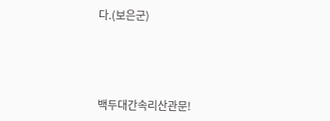다.(보은군)





백두대간속리산관문!